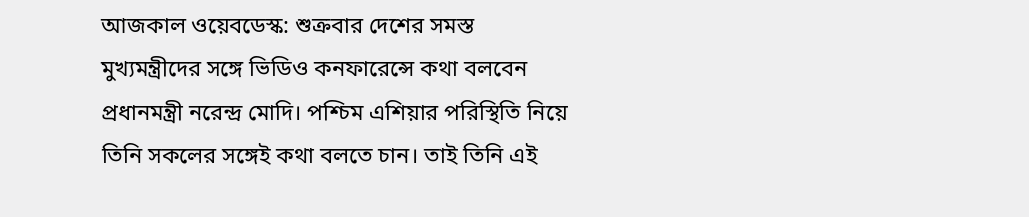আজকাল ওয়েবডেস্ক: শুক্রবার দেশের সমস্ত মুখ্যমন্ত্রীদের সঙ্গে ভিডিও কনফারেন্সে কথা বলবেন প্রধানমন্ত্রী নরেন্দ্র মোদি। পশ্চিম এশিয়ার পরিস্থিতি নিয়ে তিনি সকলের সঙ্গেই কথা বলতে চান। তাই তিনি এই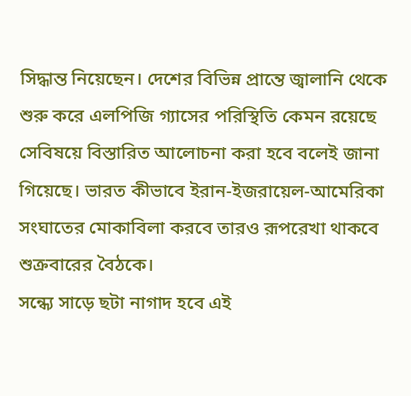সিদ্ধান্ত নিয়েছেন। দেশের বিভিন্ন প্রান্তে জ্বালানি থেকে শুরু করে এলপিজি গ্যাসের পরিস্থিতি কেমন রয়েছে সেবিষয়ে বিস্তারিত আলোচনা করা হবে বলেই জানা গিয়েছে। ভারত কীভাবে ইরান-ইজরায়েল-আমেরিকা সংঘাতের মোকাবিলা করবে তারও রূপরেখা থাকবে শুক্রবারের বৈঠকে।
সন্ধ্যে সাড়ে ছটা নাগাদ হবে এই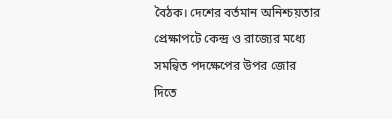বৈঠক। দেশের বর্তমান অনিশ্চয়তার প্রেক্ষাপটে কেন্দ্র ও রাজ্যের মধ্যে সমন্বিত পদক্ষেপের উপর জোর দিতে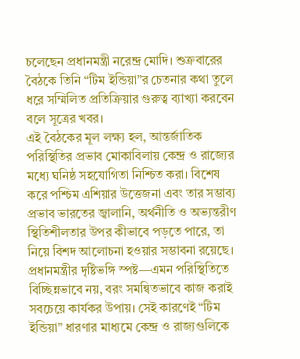চলেছেন প্রধানমন্ত্রী নরেন্দ্র মোদি। শুক্রবারের বৈঠকে তিনি “টিম ইন্ডিয়া”র চেতনার কথা তুলে ধরে সম্মিলিত প্রতিক্রিয়ার গুরুত্ব ব্যাখ্যা করবেন বলে সূত্রের খবর।
এই বৈঠকের মূল লক্ষ্য হল, আন্তর্জাতিক পরিস্থিতির প্রভাব মোকাবিলায় কেন্দ্র ও রাজ্যের মধ্যে ঘনিষ্ঠ সহযোগিতা নিশ্চিত করা। বিশেষ করে পশ্চিম এশিয়ার উত্তেজনা এবং তার সম্ভাব্য প্রভাব ভারতের জ্বালানি, অর্থনীতি ও অভ্যন্তরীণ স্থিতিশীলতার উপর কীভাবে পড়তে পারে, তা নিয়ে বিশদ আলোচনা হওয়ার সম্ভাবনা রয়েছে।
প্রধানমন্ত্রীর দৃষ্টিভঙ্গি স্পষ্ট—এমন পরিস্থিতিতে বিচ্ছিন্নভাবে নয়, বরং সমন্বিতভাবে কাজ করাই সবচেয়ে কার্যকর উপায়। সেই কারণেই “টিম ইন্ডিয়া” ধারণার মাধ্যমে কেন্দ্র ও রাজ্যগুলিকে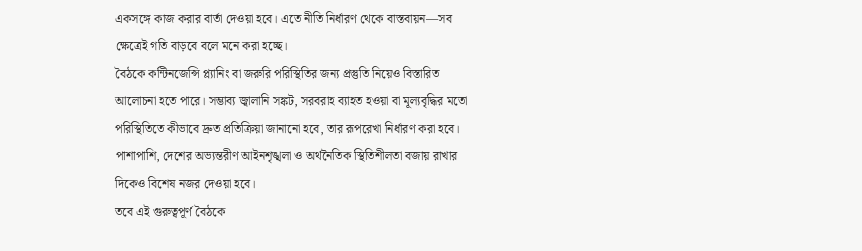একসঙ্গে কাজ করার বার্তা দেওয়া হবে। এতে নীতি নির্ধারণ থেকে বাস্তবায়ন—সব ক্ষেত্রেই গতি বাড়বে বলে মনে করা হচ্ছে।
বৈঠকে কন্টিনজেন্সি প্ল্যানিং বা জরুরি পরিস্থিতির জন্য প্রস্তুতি নিয়েও বিস্তারিত আলোচনা হতে পারে। সম্ভাব্য জ্বালানি সঙ্কট, সরবরাহ ব্যাহত হওয়া বা মূল্যবৃদ্ধির মতো পরিস্থিতিতে কীভাবে দ্রুত প্রতিক্রিয়া জানানো হবে, তার রূপরেখা নির্ধারণ করা হবে। পাশাপাশি, দেশের অভ্যন্তরীণ আইনশৃঙ্খলা ও অর্থনৈতিক স্থিতিশীলতা বজায় রাখার দিকেও বিশেষ নজর দেওয়া হবে।
তবে এই গুরুত্বপূর্ণ বৈঠকে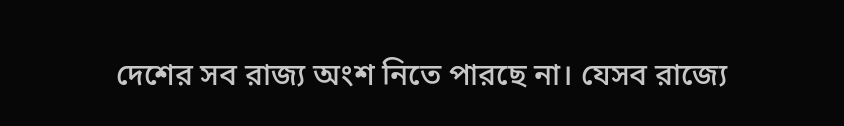দেশের সব রাজ্য অংশ নিতে পারছে না। যেসব রাজ্যে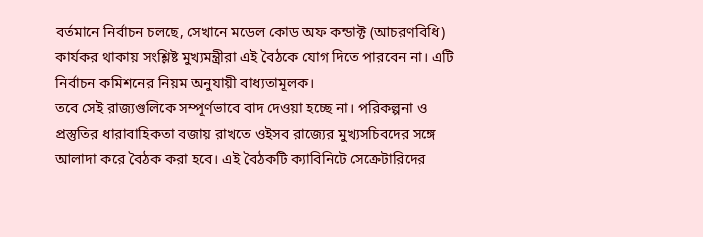বর্তমানে নির্বাচন চলছে, সেখানে মডেল কোড অফ কন্ডাক্ট (আচরণবিধি) কার্যকর থাকায় সংশ্লিষ্ট মুখ্যমন্ত্রীরা এই বৈঠকে যোগ দিতে পারবেন না। এটি নির্বাচন কমিশনের নিয়ম অনুযায়ী বাধ্যতামূলক।
তবে সেই রাজ্যগুলিকে সম্পূর্ণভাবে বাদ দেওয়া হচ্ছে না। পরিকল্পনা ও প্রস্তুতির ধারাবাহিকতা বজায় রাখতে ওইসব রাজ্যের মুখ্যসচিবদের সঙ্গে আলাদা করে বৈঠক করা হবে। এই বৈঠকটি ক্যাবিনিটে সেক্রেটারিদের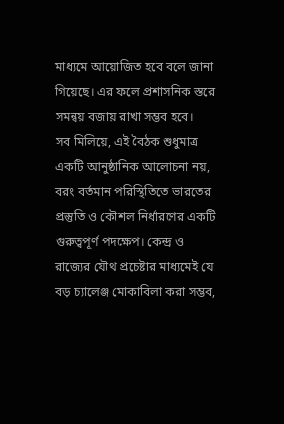মাধ্যমে আয়োজিত হবে বলে জানা গিয়েছে। এর ফলে প্রশাসনিক স্তরে সমন্বয় বজায় রাখা সম্ভব হবে।
সব মিলিয়ে, এই বৈঠক শুধুমাত্র একটি আনুষ্ঠানিক আলোচনা নয়, বরং বর্তমান পরিস্থিতিতে ভারতের প্রস্তুতি ও কৌশল নির্ধারণের একটি গুরুত্বপূর্ণ পদক্ষেপ। কেন্দ্র ও রাজ্যের যৌথ প্রচেষ্টার মাধ্যমেই যে বড় চ্যালেঞ্জ মোকাবিলা করা সম্ভব,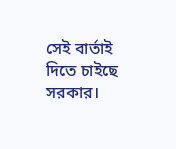সেই বার্তাই দিতে চাইছে সরকার।